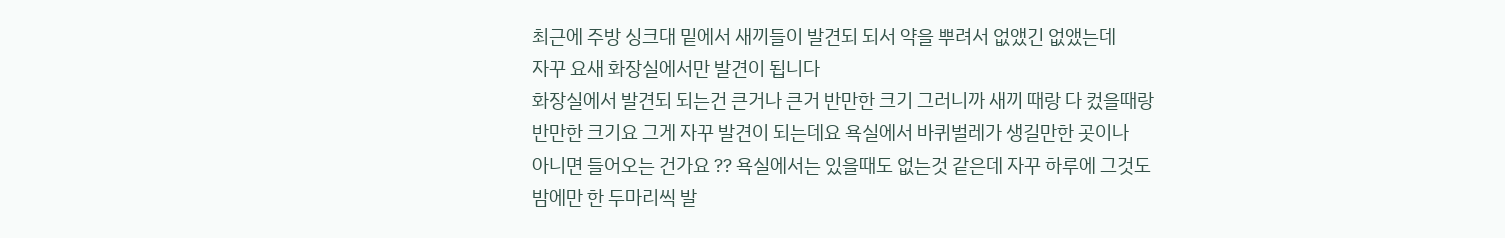최근에 주방 싱크대 밑에서 새끼들이 발견되 되서 약을 뿌려서 없앴긴 없앴는데
자꾸 요새 화장실에서만 발견이 됩니다
화장실에서 발견되 되는건 큰거나 큰거 반만한 크기 그러니까 새끼 때랑 다 컸을때랑
반만한 크기요 그게 자꾸 발견이 되는데요 욕실에서 바퀴벌레가 생길만한 곳이나
아니면 들어오는 건가요 ?? 욕실에서는 있을때도 없는것 같은데 자꾸 하루에 그것도
밤에만 한 두마리씩 발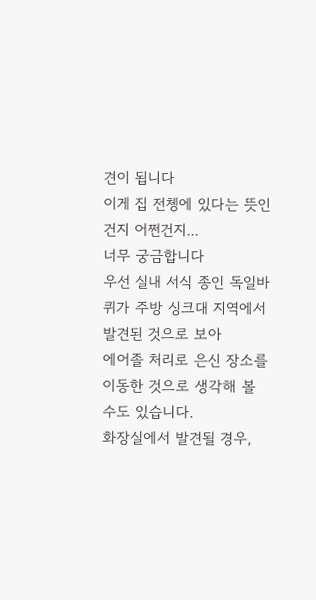견이 됩니다
이게 집 전쳉에 있다는 뜻인건지 어쩐건지...
너무 궁금합니다
우선 실내 서식 종인 독일바퀴가 주방 싱크대 지역에서 발견된 것으로 보아
에어졸 처리로 은신 장소를 이동한 것으로 생각해 볼 수도 있습니다.
화장실에서 발견될 경우,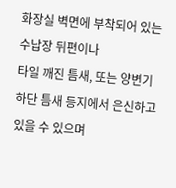화장실 벽면에 부착되어 있는 수납장 뒤편이나
타일 깨진 틈새, 또는 양변기 하단 틈새 등지에서 은신하고 있을 수 있으며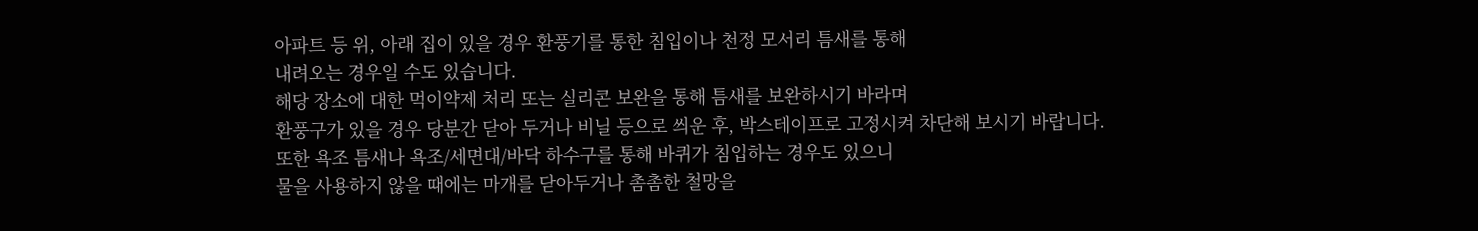아파트 등 위, 아래 집이 있을 경우 환풍기를 통한 침입이나 천정 모서리 틈새를 통해
내려오는 경우일 수도 있습니다.
해당 장소에 대한 먹이약제 처리 또는 실리콘 보완을 통해 틈새를 보완하시기 바라며
환풍구가 있을 경우 당분간 닫아 두거나 비닐 등으로 씌운 후, 박스테이프로 고정시켜 차단해 보시기 바랍니다.
또한 욕조 틈새나 욕조/세면대/바닥 하수구를 통해 바퀴가 침입하는 경우도 있으니
물을 사용하지 않을 때에는 마개를 닫아두거나 촘촘한 철망을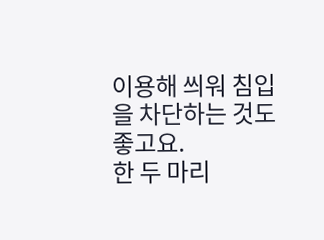이용해 씌워 침입을 차단하는 것도 좋고요.
한 두 마리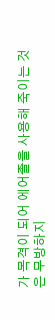가 목격이 되어 에어졸을 사용해 죽이는 것은 무방하지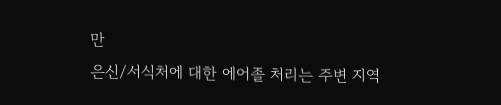만
은신/서식처에 대한 에어졸 처리는 주변 지역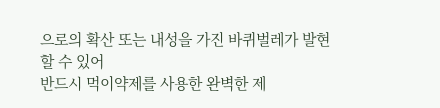으로의 확산 또는 내성을 가진 바퀴벌레가 발현할 수 있어
반드시 먹이약제를 사용한 완벽한 제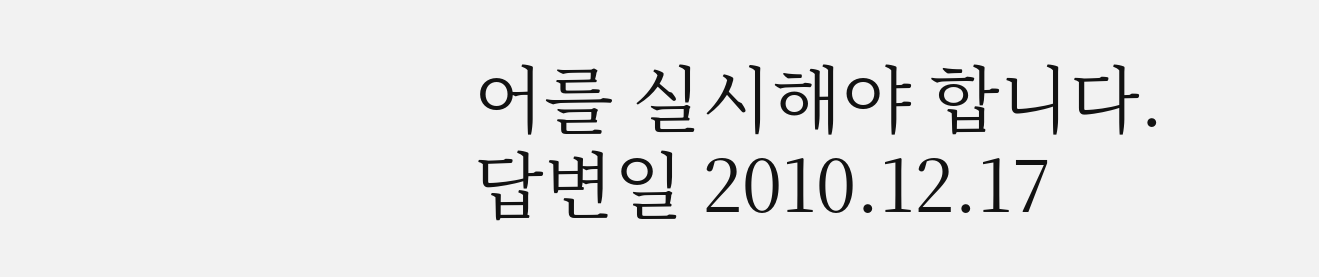어를 실시해야 합니다.
답변일 2010.12.17